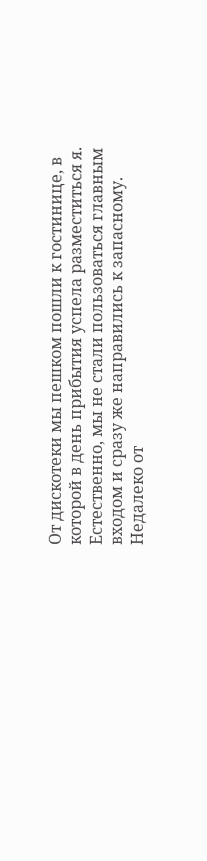От дискотеки мы пешком пошли к гостинице, в которой в день прибытия успела разместиться я. Естественно, мы не стали пользоваться главным входом и сразу же направились к запасному.
Недалеко от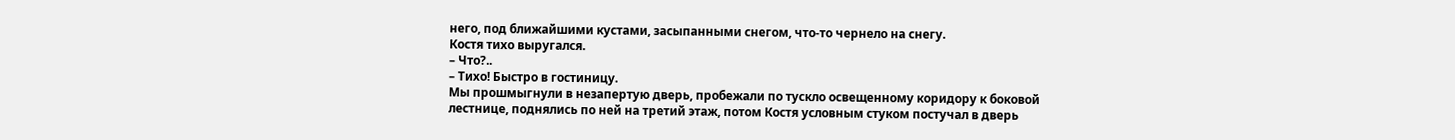него, под ближайшими кустами, засыпанными снегом, что-то чернело на снегу.
Костя тихо выругался.
– Что?..
– Тихо! Быстро в гостиницу.
Мы прошмыгнули в незапертую дверь, пробежали по тускло освещенному коридору к боковой лестнице, поднялись по ней на третий этаж, потом Костя условным стуком постучал в дверь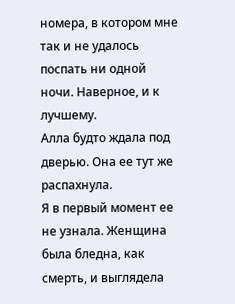номера, в котором мне так и не удалось поспать ни одной ночи. Наверное, и к лучшему.
Алла будто ждала под дверью. Она ее тут же распахнула.
Я в первый момент ее не узнала. Женщина была бледна, как смерть, и выглядела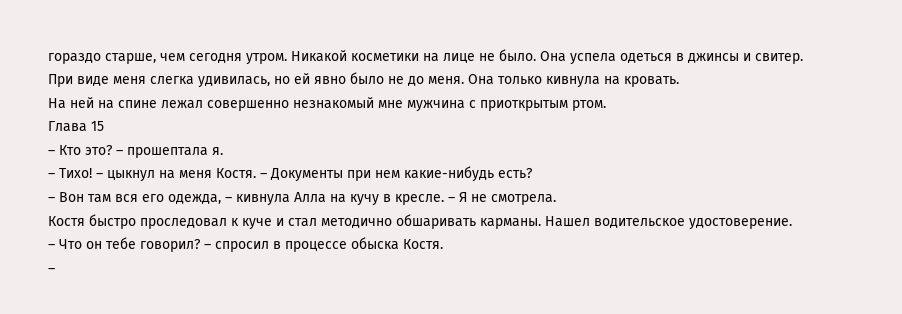гораздо старше, чем сегодня утром. Никакой косметики на лице не было. Она успела одеться в джинсы и свитер. При виде меня слегка удивилась, но ей явно было не до меня. Она только кивнула на кровать.
На ней на спине лежал совершенно незнакомый мне мужчина с приоткрытым ртом.
Глава 15
– Кто это? – прошептала я.
– Тихо! – цыкнул на меня Костя. – Документы при нем какие-нибудь есть?
– Вон там вся его одежда, – кивнула Алла на кучу в кресле. – Я не смотрела.
Костя быстро проследовал к куче и стал методично обшаривать карманы. Нашел водительское удостоверение.
– Что он тебе говорил? – спросил в процессе обыска Костя.
–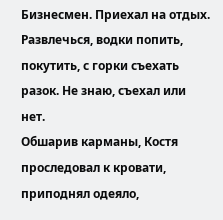Бизнесмен. Приехал на отдых. Развлечься, водки попить, покутить, с горки съехать разок. Не знаю, съехал или нет.
Обшарив карманы, Костя проследовал к кровати, приподнял одеяло,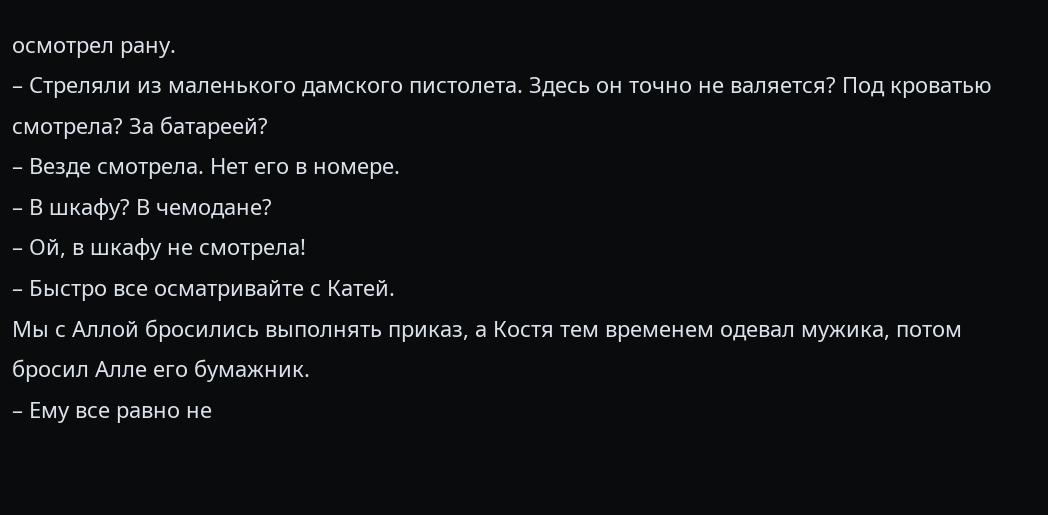осмотрел рану.
– Стреляли из маленького дамского пистолета. Здесь он точно не валяется? Под кроватью смотрела? За батареей?
– Везде смотрела. Нет его в номере.
– В шкафу? В чемодане?
– Ой, в шкафу не смотрела!
– Быстро все осматривайте с Катей.
Мы с Аллой бросились выполнять приказ, а Костя тем временем одевал мужика, потом бросил Алле его бумажник.
– Ему все равно не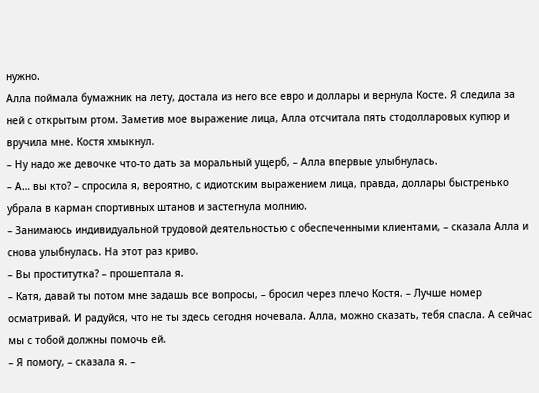нужно.
Алла поймала бумажник на лету, достала из него все евро и доллары и вернула Косте. Я следила за ней с открытым ртом. Заметив мое выражение лица, Алла отсчитала пять стодолларовых купюр и вручила мне. Костя хмыкнул.
– Ну надо же девочке что-то дать за моральный ущерб, – Алла впервые улыбнулась.
– А… вы кто? – спросила я, вероятно, с идиотским выражением лица, правда, доллары быстренько убрала в карман спортивных штанов и застегнула молнию.
– Занимаюсь индивидуальной трудовой деятельностью с обеспеченными клиентами, – сказала Алла и снова улыбнулась. На этот раз криво.
– Вы проститутка? – прошептала я.
– Катя, давай ты потом мне задашь все вопросы, – бросил через плечо Костя. – Лучше номер осматривай. И радуйся, что не ты здесь сегодня ночевала. Алла, можно сказать, тебя спасла. А сейчас мы с тобой должны помочь ей.
– Я помогу, – сказала я. –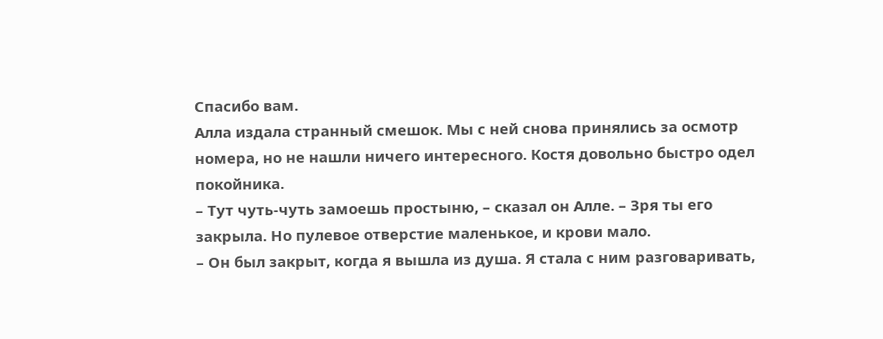Спасибо вам.
Алла издала странный смешок. Мы с ней снова принялись за осмотр номера, но не нашли ничего интересного. Костя довольно быстро одел покойника.
– Тут чуть-чуть замоешь простыню, – сказал он Алле. – Зря ты его закрыла. Но пулевое отверстие маленькое, и крови мало.
– Он был закрыт, когда я вышла из душа. Я стала с ним разговаривать,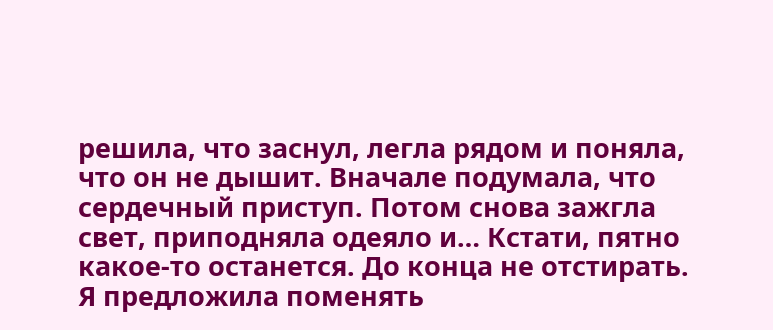решила, что заснул, легла рядом и поняла, что он не дышит. Вначале подумала, что сердечный приступ. Потом снова зажгла свет, приподняла одеяло и… Кстати, пятно какое-то останется. До конца не отстирать.
Я предложила поменять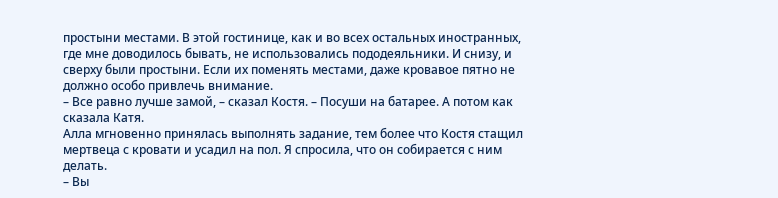простыни местами. В этой гостинице, как и во всех остальных иностранных, где мне доводилось бывать, не использовались пододеяльники. И снизу, и сверху были простыни. Если их поменять местами, даже кровавое пятно не должно особо привлечь внимание.
– Все равно лучше замой, – сказал Костя. – Посуши на батарее. А потом как сказала Катя.
Алла мгновенно принялась выполнять задание, тем более что Костя стащил мертвеца с кровати и усадил на пол. Я спросила, что он собирается с ним делать.
– Вы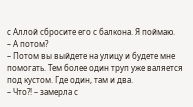с Аллой сбросите его с балкона. Я поймаю.
– А потом?
– Потом вы выйдете на улицу и будете мне помогать. Тем более один труп уже валяется под кустом. Где один, там и два.
– Что?! – замерла с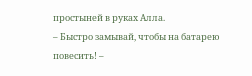простыней в руках Алла.
– Быстро замывай, чтобы на батарею повесить! –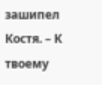зашипел Костя. – К твоему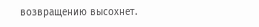возвращению высохнет.